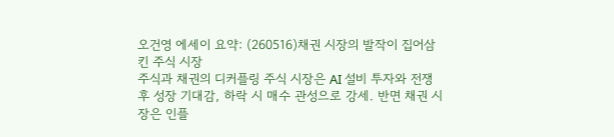오건영 에세이 요약: (260516)채권 시장의 발작이 집어삼킨 주식 시장
주식과 채권의 디커플링 주식 시장은 AI 설비 투자와 전쟁 후 성장 기대감, 하락 시 매수 관성으로 강세. 반면 채권 시장은 인플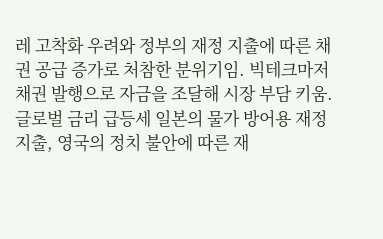레 고착화 우려와 정부의 재정 지출에 따른 채권 공급 증가로 처참한 분위기임. 빅테크마저 채권 발행으로 자금을 조달해 시장 부담 키움.
글로벌 금리 급등세 일본의 물가 방어용 재정 지출, 영국의 정치 불안에 따른 재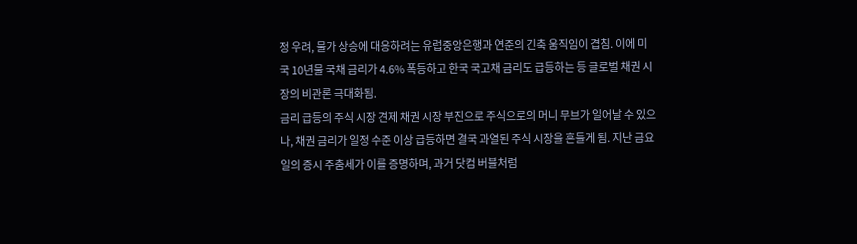정 우려, 물가 상승에 대응하려는 유럽중앙은행과 연준의 긴축 움직임이 겹침. 이에 미국 10년물 국채 금리가 4.6% 폭등하고 한국 국고채 금리도 급등하는 등 글로벌 채권 시장의 비관론 극대화됨.
금리 급등의 주식 시장 견제 채권 시장 부진으로 주식으로의 머니 무브가 일어날 수 있으나, 채권 금리가 일정 수준 이상 급등하면 결국 과열된 주식 시장을 흔들게 됨. 지난 금요일의 증시 주춤세가 이를 증명하며, 과거 닷컴 버블처럼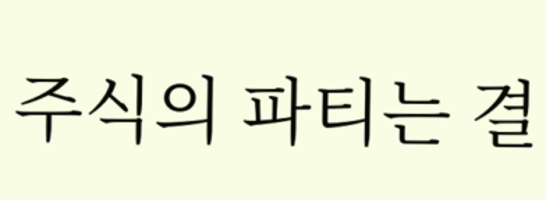주식의 파티는 결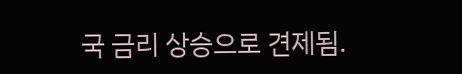국 금리 상승으로 견제됨.